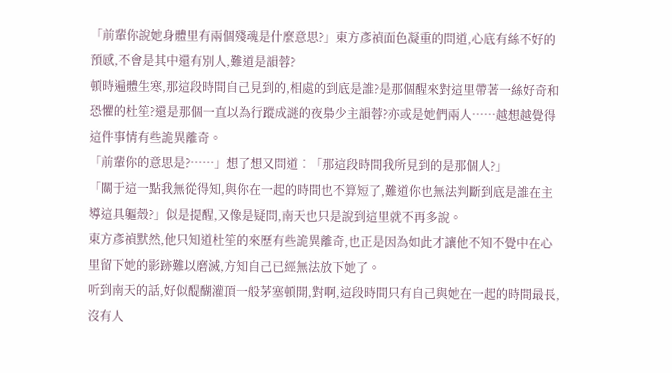「前輩你說她身體里有兩個殘魂是什麼意思?」東方彥禎面色凝重的問道,心底有絲不好的預感,不會是其中還有別人,難道是韻蓉?
頓時遍體生寒,那這段時間自己見到的,相處的到底是誰?是那個醒來對這里帶著一絲好奇和恐懼的杜笙?還是那個一直以為行蹤成謎的夜梟少主韻蓉?亦或是她們兩人……越想越覺得這件事情有些詭異離奇。
「前輩你的意思是?……」想了想又問道︰「那這段時間我所見到的是那個人?」
「關于這一點我無從得知,與你在一起的時間也不算短了,難道你也無法判斷到底是誰在主導這具軀殼?」似是提醒,又像是疑問,南天也只是說到這里就不再多說。
東方彥禎默然,他只知道杜笙的來歷有些詭異離奇,也正是因為如此才讓他不知不覺中在心里留下她的影跡難以磨滅,方知自己已經無法放下她了。
听到南天的話,好似醍醐灌頂一般茅塞頓開,對啊,這段時間只有自己與她在一起的時間最長,沒有人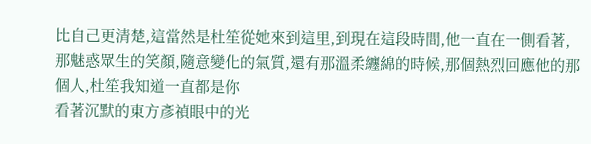比自己更清楚,這當然是杜笙從她來到這里,到現在這段時間,他一直在一側看著,那魅惑眾生的笑顏,隨意變化的氣質,還有那溫柔纏綿的時候,那個熱烈回應他的那個人,杜笙我知道一直都是你
看著沉默的東方彥禎眼中的光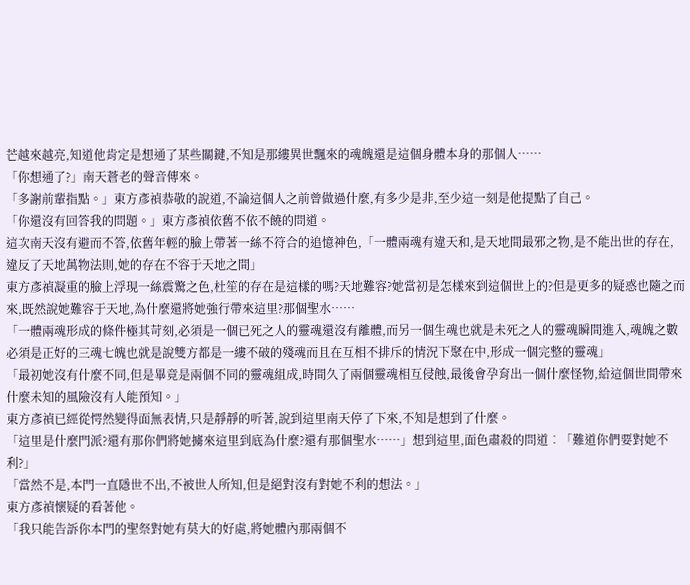芒越來越亮,知道他肯定是想通了某些關鍵,不知是那縷異世飄來的魂魄還是這個身體本身的那個人……
「你想通了?」南天蒼老的聲音傳來。
「多謝前輩指點。」東方彥禎恭敬的說道,不論這個人之前曾做過什麼,有多少是非,至少這一刻是他提點了自己。
「你還沒有回答我的問題。」東方彥禎依舊不依不饒的問道。
這次南天沒有避而不答,依舊年輕的臉上帶著一絲不符合的追憶神色,「一體兩魂有違天和,是天地間最邪之物,是不能出世的存在,違反了天地萬物法則,她的存在不容于天地之間」
東方彥禎凝重的臉上浮現一絲震驚之色,杜笙的存在是這樣的嗎?天地難容?她當初是怎樣來到這個世上的?但是更多的疑惑也隨之而來,既然說她難容于天地,為什麼還將她強行帶來這里?那個聖水……
「一體兩魂形成的條件極其苛刻,必須是一個已死之人的靈魂還沒有離體,而另一個生魂也就是未死之人的靈魂瞬間進入,魂魄之數必須是正好的三魂七魄也就是說雙方都是一縷不破的殘魂而且在互相不排斥的情況下聚在中,形成一個完整的靈魂」
「最初她沒有什麼不同,但是畢竟是兩個不同的靈魂組成,時間久了兩個靈魂相互侵蝕,最後會孕育出一個什麼怪物,給這個世間帶來什麼未知的風險沒有人能預知。」
東方彥禎已經從愕然變得面無表情,只是靜靜的听著,說到這里南天停了下來,不知是想到了什麼。
「這里是什麼門派?還有那你們將她擄來這里到底為什麼?還有那個聖水……」想到這里,面色肅殺的問道︰「難道你們要對她不利?」
「當然不是,本門一直隱世不出,不被世人所知,但是絕對沒有對她不利的想法。」
東方彥禎懷疑的看著他。
「我只能告訴你本門的聖祭對她有莫大的好處,將她體內那兩個不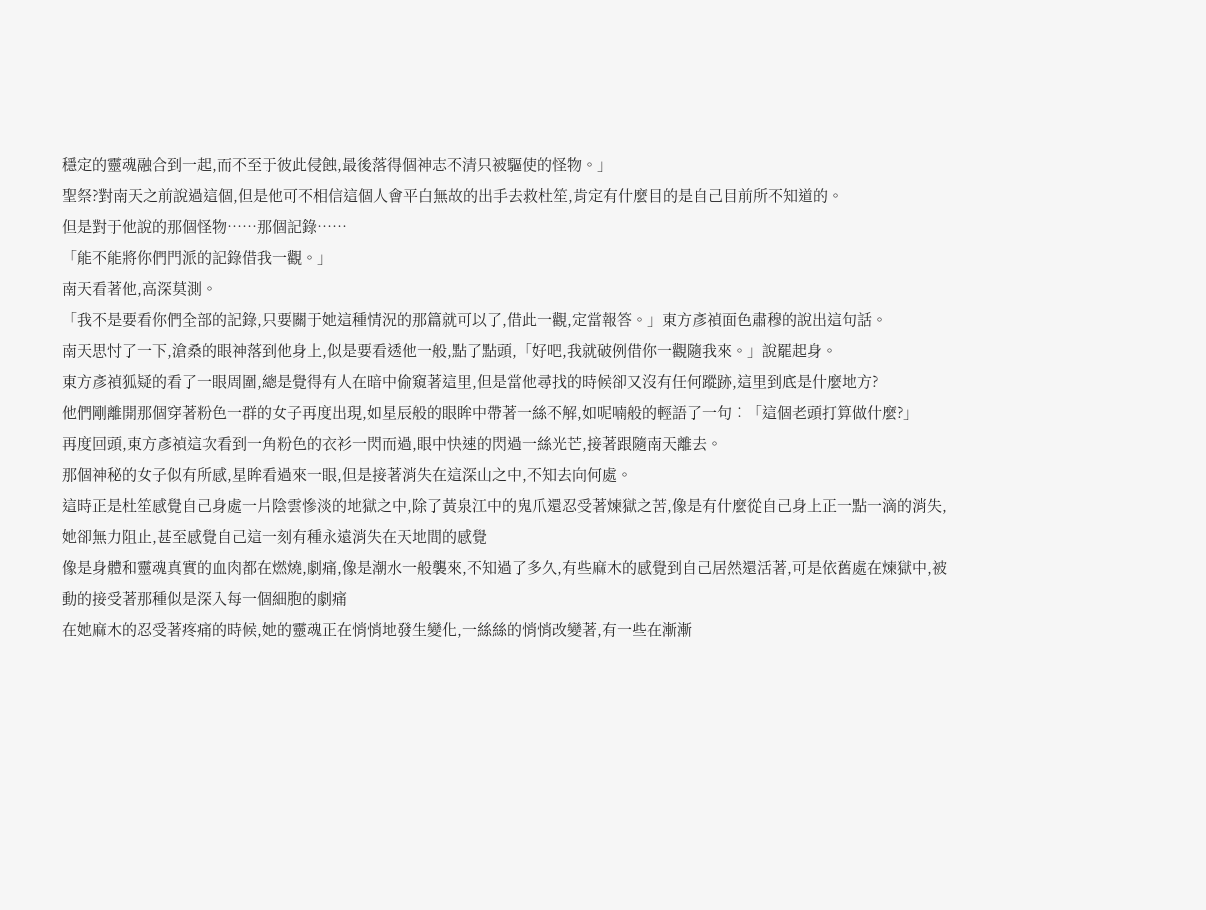穩定的靈魂融合到一起,而不至于彼此侵蝕,最後落得個神志不清只被驅使的怪物。」
聖祭?對南天之前說過這個,但是他可不相信這個人會平白無故的出手去救杜笙,肯定有什麼目的是自己目前所不知道的。
但是對于他說的那個怪物……那個記錄……
「能不能將你們門派的記錄借我一觀。」
南天看著他,高深莫測。
「我不是要看你們全部的記錄,只要關于她這種情況的那篇就可以了,借此一觀,定當報答。」東方彥禎面色肅穆的說出這句話。
南天思忖了一下,滄桑的眼神落到他身上,似是要看透他一般,點了點頭,「好吧,我就破例借你一觀隨我來。」說罷起身。
東方彥禎狐疑的看了一眼周圍,總是覺得有人在暗中偷窺著這里,但是當他尋找的時候卻又沒有任何蹤跡,這里到底是什麼地方?
他們剛離開那個穿著粉色一群的女子再度出現,如星辰般的眼眸中帶著一絲不解,如呢喃般的輕語了一句︰「這個老頭打算做什麼?」
再度回頭,東方彥禎這次看到一角粉色的衣衫一閃而過,眼中快速的閃過一絲光芒,接著跟隨南天離去。
那個神秘的女子似有所感,星眸看過來一眼,但是接著消失在這深山之中,不知去向何處。
這時正是杜笙感覺自己身處一片陰雲慘淡的地獄之中,除了黃泉江中的鬼爪還忍受著煉獄之苦,像是有什麼從自己身上正一點一滴的消失,她卻無力阻止,甚至感覺自己這一刻有種永遠消失在天地間的感覺
像是身體和靈魂真實的血肉都在燃燒,劇痛,像是潮水一般襲來,不知過了多久,有些麻木的感覺到自己居然還活著,可是依舊處在煉獄中,被動的接受著那種似是深入每一個細胞的劇痛
在她麻木的忍受著疼痛的時候,她的靈魂正在悄悄地發生變化,一絲絲的悄悄改變著,有一些在漸漸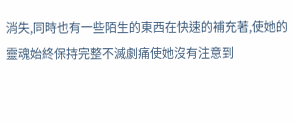消失,同時也有一些陌生的東西在快速的補充著,使她的靈魂始終保持完整不滅劇痛使她沒有注意到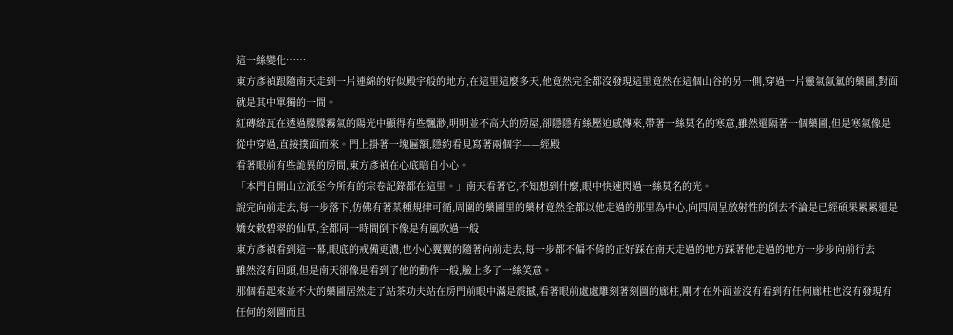這一絲變化……
東方彥禎跟隨南天走到一片連綿的好似殿宇般的地方,在這里這麼多天,他竟然完全都沒發現這里竟然在這個山谷的另一側,穿過一片靈氣氤氳的藥圃,對面就是其中單獨的一間。
紅磚綠瓦在透過朦朦霧氣的陽光中顯得有些飄渺,明明並不高大的房屋,卻隱隱有絲壓迫感傳來,帶著一絲莫名的寒意,雖然還隔著一個藥圃,但是寒氣像是從中穿過,直接撲面而來。門上掛著一塊匾額,隱約看見寫著兩個字——經殿
看著眼前有些詭異的房間,東方彥禎在心底暗自小心。
「本門自開山立派至今所有的宗卷記錄都在這里。」南天看著它,不知想到什麼,眼中快速閃過一絲莫名的光。
說完向前走去,每一步落下,仿佛有著某種規律可循,周圍的藥圃里的藥材竟然全都以他走過的那里為中心,向四周呈放射性的倒去不論是已經碩果累累還是嬌女敕碧翠的仙草,全都同一時間倒下像是有風吹過一般
東方彥禎看到這一幕,眼底的戒備更濃,也小心翼翼的隨著向前走去,每一步都不偏不倚的正好踩在南天走過的地方踩著他走過的地方一步步向前行去
雖然沒有回頭,但是南天卻像是看到了他的動作一般,臉上多了一絲笑意。
那個看起來並不大的藥圃居然走了站茶功夫站在房門前眼中滿是震撼,看著眼前處處雕刻著刻圖的廊柱,剛才在外面並沒有看到有任何廊柱也沒有發現有任何的刻圖而且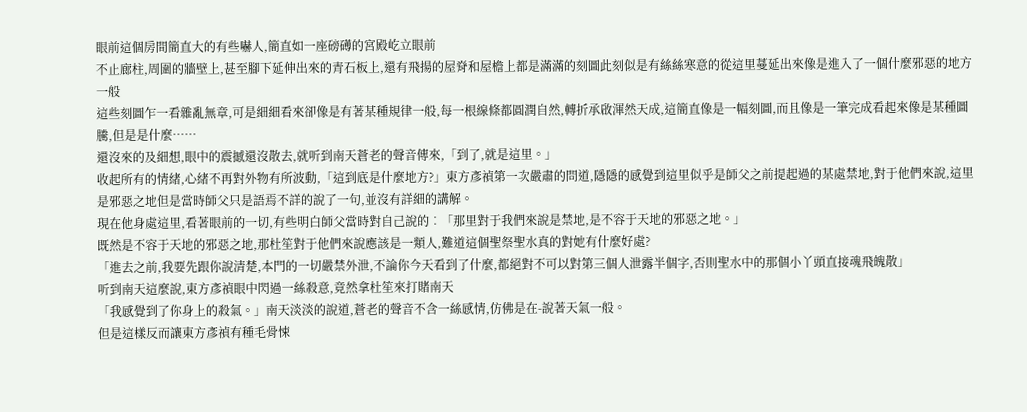眼前這個房間簡直大的有些嚇人,簡直如一座磅礡的宮殿屹立眼前
不止廊柱,周圍的牆壁上,甚至腳下延伸出來的青石板上,還有飛揚的屋脊和屋檐上都是滿滿的刻圖此刻似是有絲絲寒意的從這里蔓延出來像是進入了一個什麼邪惡的地方一般
這些刻圖乍一看雜亂無章,可是細細看來卻像是有著某種規律一般,每一根線條都圓潤自然,轉折承啟渾然天成,這簡直像是一幅刻圖,而且像是一筆完成看起來像是某種圖騰,但是是什麼……
還沒來的及細想,眼中的震撼還沒散去,就听到南天蒼老的聲音傳來,「到了,就是這里。」
收起所有的情緒,心緒不再對外物有所波動,「這到底是什麼地方?」東方彥禎第一次嚴肅的問道,隱隱的感覺到這里似乎是師父之前提起過的某處禁地,對于他們來說,這里是邪惡之地但是當時師父只是語焉不詳的說了一句,並沒有詳細的講解。
現在他身處這里,看著眼前的一切,有些明白師父當時對自己說的︰「那里對于我們來說是禁地,是不容于天地的邪惡之地。」
既然是不容于天地的邪惡之地,那杜笙對于他們來說應該是一類人,難道這個聖祭聖水真的對她有什麼好處?
「進去之前,我要先跟你說清楚,本門的一切嚴禁外泄,不論你今天看到了什麼,都絕對不可以對第三個人泄露半個字,否則聖水中的那個小丫頭直接魂飛魄散」
听到南天這麼說,東方彥禎眼中閃過一絲殺意,竟然拿杜笙來打賭南天
「我感覺到了你身上的殺氣。」南天淡淡的說道,蒼老的聲音不含一絲感情,仿佛是在-說著天氣一般。
但是這樣反而讓東方彥禎有種毛骨悚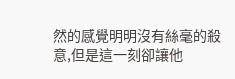然的感覺明明沒有絲毫的殺意,但是這一刻卻讓他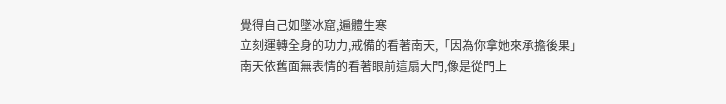覺得自己如墜冰窟,遍體生寒
立刻運轉全身的功力,戒備的看著南天,「因為你拿她來承擔後果」
南天依舊面無表情的看著眼前這扇大門,像是從門上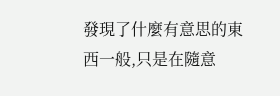發現了什麼有意思的東西一般,只是在隨意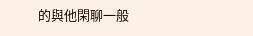的與他閑聊一般